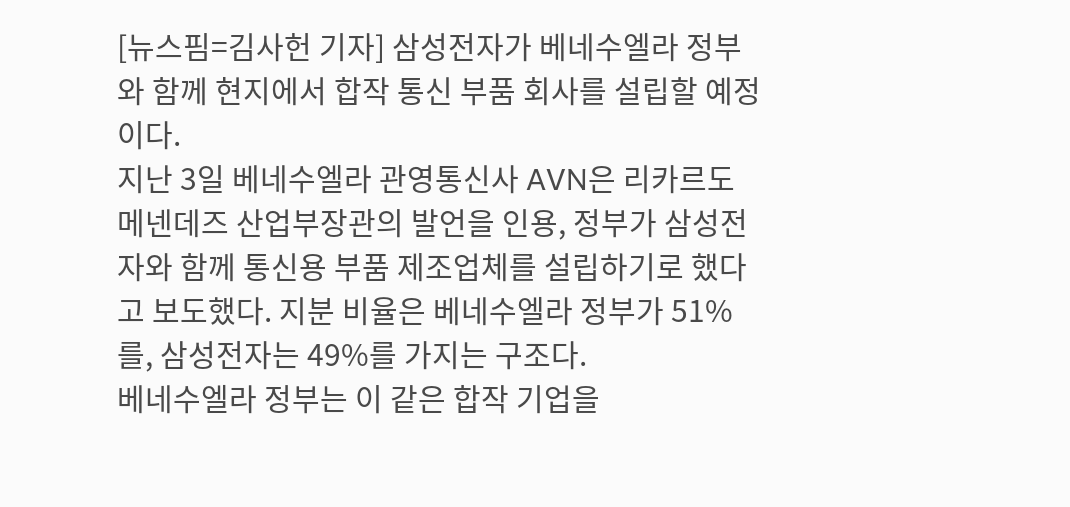[뉴스핌=김사헌 기자] 삼성전자가 베네수엘라 정부와 함께 현지에서 합작 통신 부품 회사를 설립할 예정이다.
지난 3일 베네수엘라 관영통신사 AVN은 리카르도 메넨데즈 산업부장관의 발언을 인용, 정부가 삼성전자와 함께 통신용 부품 제조업체를 설립하기로 했다고 보도했다. 지분 비율은 베네수엘라 정부가 51%를, 삼성전자는 49%를 가지는 구조다.
베네수엘라 정부는 이 같은 합작 기업을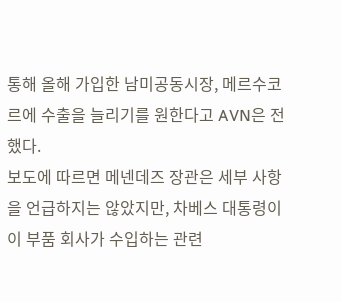통해 올해 가입한 남미공동시장, 메르수코르에 수출을 늘리기를 원한다고 AVN은 전했다.
보도에 따르면 메넨데즈 장관은 세부 사항을 언급하지는 않았지만, 차베스 대통령이 이 부품 회사가 수입하는 관련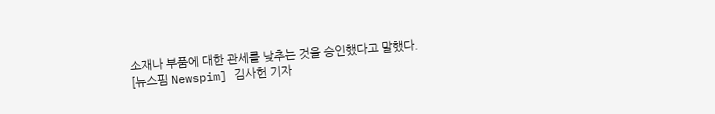소재나 부품에 대한 관세를 낮추는 것을 승인했다고 말했다.
[뉴스핌 Newspim] 김사헌 기자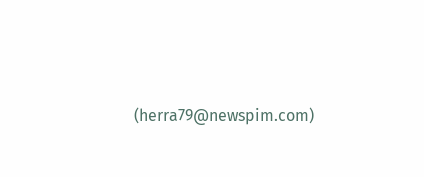(herra79@newspim.com)